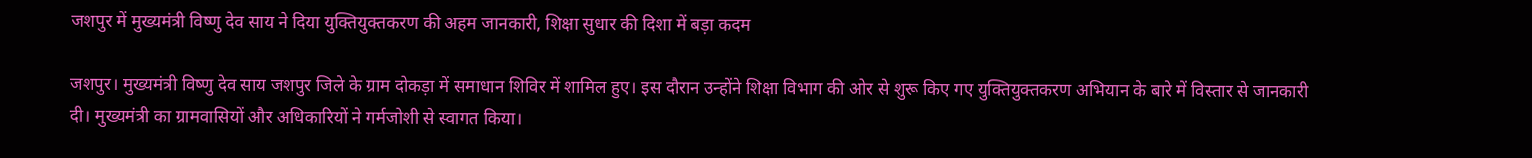जशपुर में मुख्यमंत्री विष्णु देव साय ने दिया युक्तियुक्तकरण की अहम जानकारी, शिक्षा सुधार की दिशा में बड़ा कदम

जशपुर। मुख्यमंत्री विष्णु देव साय जशपुर जिले के ग्राम दोकड़ा में समाधान शिविर में शामिल हुए। इस दौरान उन्होंने शिक्षा विभाग की ओर से शुरू किए गए युक्तियुक्तकरण अभियान के बारे में विस्तार से जानकारी दी। मुख्यमंत्री का ग्रामवासियों और अधिकारियों ने गर्मजोशी से स्वागत किया।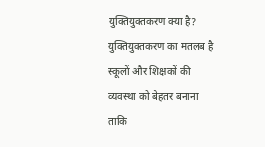युक्तियुक्तकरण क्या है?
युक्तियुक्तकरण का मतलब है स्कूलों और शिक्षकों की व्यवस्था को बेहतर बनाना ताकि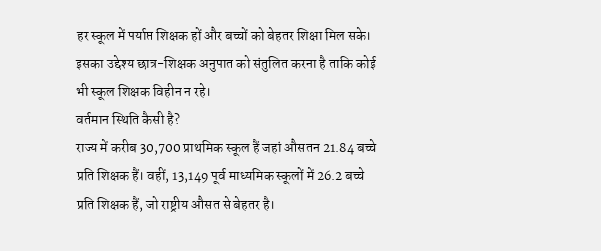हर स्कूल में पर्याप्त शिक्षक हों और बच्चों को बेहतर शिक्षा मिल सके। इसका उद्देश्य छात्र-शिक्षक अनुपात को संतुलित करना है ताकि कोई भी स्कूल शिक्षक विहीन न रहे।
वर्तमान स्थिति कैसी है?
राज्य में करीब 30,700 प्राथमिक स्कूल हैं जहां औसतन 21.84 बच्चे प्रति शिक्षक हैं। वहीं, 13,149 पूर्व माध्यमिक स्कूलों में 26.2 बच्चे प्रति शिक्षक हैं, जो राष्ट्रीय औसत से बेहतर है।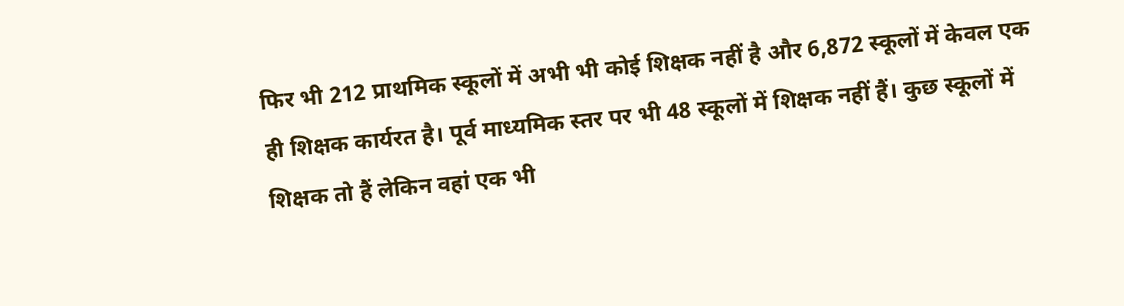फिर भी 212 प्राथमिक स्कूलों में अभी भी कोई शिक्षक नहीं है और 6,872 स्कूलों में केवल एक ही शिक्षक कार्यरत है। पूर्व माध्यमिक स्तर पर भी 48 स्कूलों में शिक्षक नहीं हैं। कुछ स्कूलों में शिक्षक तो हैं लेकिन वहां एक भी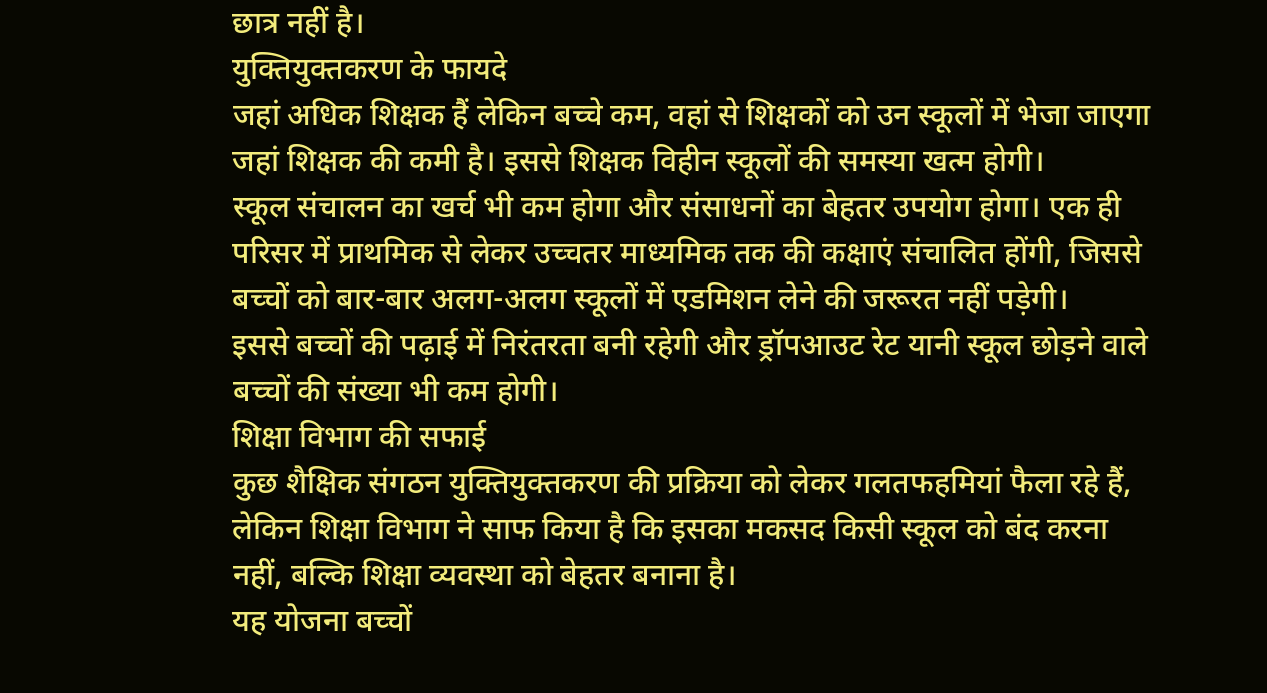छात्र नहीं है।
युक्तियुक्तकरण के फायदे
जहां अधिक शिक्षक हैं लेकिन बच्चे कम, वहां से शिक्षकों को उन स्कूलों में भेजा जाएगा जहां शिक्षक की कमी है। इससे शिक्षक विहीन स्कूलों की समस्या खत्म होगी।
स्कूल संचालन का खर्च भी कम होगा और संसाधनों का बेहतर उपयोग होगा। एक ही परिसर में प्राथमिक से लेकर उच्चतर माध्यमिक तक की कक्षाएं संचालित होंगी, जिससे बच्चों को बार-बार अलग-अलग स्कूलों में एडमिशन लेने की जरूरत नहीं पड़ेगी।
इससे बच्चों की पढ़ाई में निरंतरता बनी रहेगी और ड्रॉपआउट रेट यानी स्कूल छोड़ने वाले बच्चों की संख्या भी कम होगी।
शिक्षा विभाग की सफाई
कुछ शैक्षिक संगठन युक्तियुक्तकरण की प्रक्रिया को लेकर गलतफहमियां फैला रहे हैं, लेकिन शिक्षा विभाग ने साफ किया है कि इसका मकसद किसी स्कूल को बंद करना नहीं, बल्कि शिक्षा व्यवस्था को बेहतर बनाना है।
यह योजना बच्चों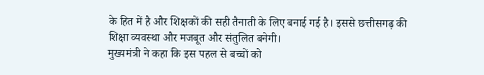के हित में है और शिक्षकों की सही तैनाती के लिए बनाई गई है। इससे छत्तीसगढ़ की शिक्षा व्यवस्था और मजबूत और संतुलित बनेगी।
मुख्यमंत्री ने कहा कि इस पहल से बच्चों को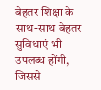बेहतर शिक्षा के साथ-साथ बेहतर सुविधाएं भी उपलब्ध होंगी, जिससे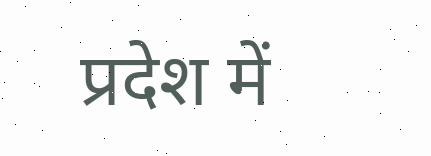प्रदेश में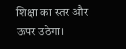शिक्षा का स्तर और ऊपर उठेगा।